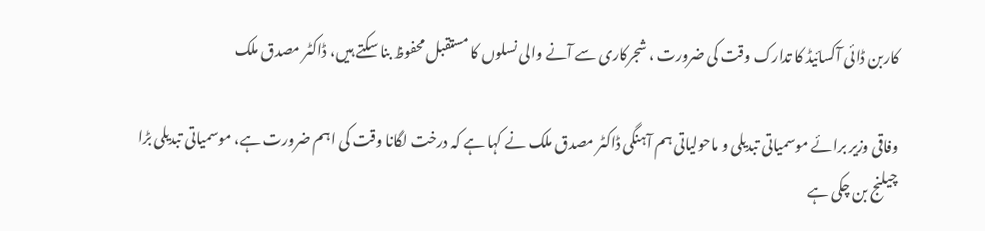کاربن ڈائی آکسائیڈ کا تدارک وقت کی ضرورت ، شجرکاری سے آنے والی نسلوں کا مستقبل محفوظ بنا سکتے ہیں، ڈاکٹر مصدق ملک

وفاقی وزیر برائے موسمیاتی تبدیلی و ماحولیاتی ہم آہنگی ڈاکٹر مصدق ملک نے کہا ہے کہ درخت لگانا وقت کی اہم ضرورت ہے، موسمیاتی تبدیلی بڑا چیلنج بن چکی ہے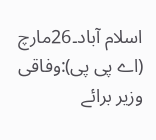اسلام آباد۔26مارچ (اے پی پی):وفاقی وزیر برائے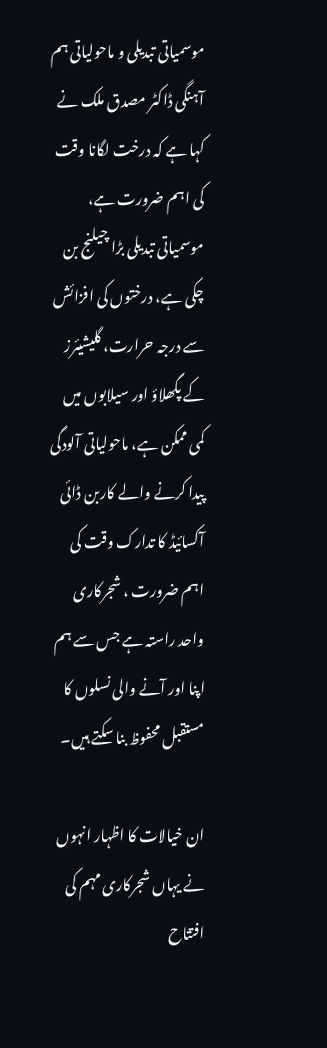موسمیاتی تبدیلی و ماحولیاتی ہم آہنگی ڈاکٹر مصدق ملک نے کہا ہے کہ درخت لگانا وقت کی اہم ضرورت ہے، موسمیاتی تبدیلی بڑا چیلنج بن چکی ہے، درختوں کی افزائش سے درجہ حرارت، گلیشیئرز کے پگھلاؤ اور سیلابوں میں کمی ممکن ہے، ماحولیاتی آلودگی پیدا کرنے والے کاربن ڈائی آکسائیڈ کا تدارک وقت کی اہم ضرورت ، شجرکاری واحد راستہ ہے جس سے ہم اپنا اور آنے والی نسلوں کا مستقبل محفوظ بنا سکتے ہیں۔

ان خیالات کا اظہار انہوں نے یہاں شجرکاری مہم کی افتتاح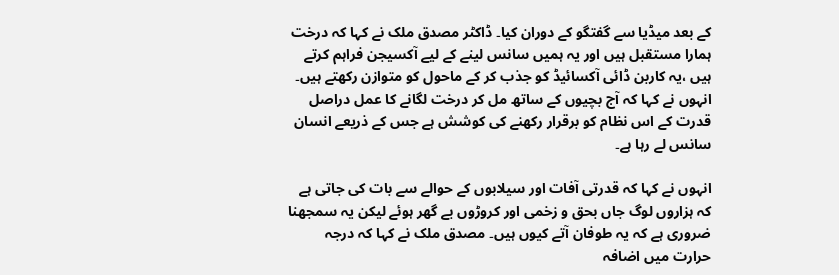کے بعد میڈیا سے گفتگو کے دوران کیا۔ ڈاکٹر مصدق ملک نے کہا کہ درخت ہمارا مستقبل ہیں اور یہ ہمیں سانس لینے کے لیے آکسیجن فراہم کرتے ہیں ،یہ کاربن ڈائی آکسائیڈ کو جذب کر کے ماحول کو متوازن رکھتے ہیں۔ انہوں نے کہا کہ آج بچیوں کے ساتھ مل کر درخت لگانے کا عمل دراصل قدرت کے اس نظام کو برقرار رکھنے کی کوشش ہے جس کے ذریعے انسان سانس لے رہا ہے۔

انہوں نے کہا کہ قدرتی آفات اور سیلابوں کے حوالے سے بات کی جاتی ہے کہ ہزاروں لوگ جاں بحق و زخمی اور کروڑوں بے گھر ہوئے لیکن یہ سمجھنا ضروری ہے کہ یہ طوفان آتے کیوں ہیں۔ مصدق ملک نے کہا کہ درجہ حرارت میں اضافہ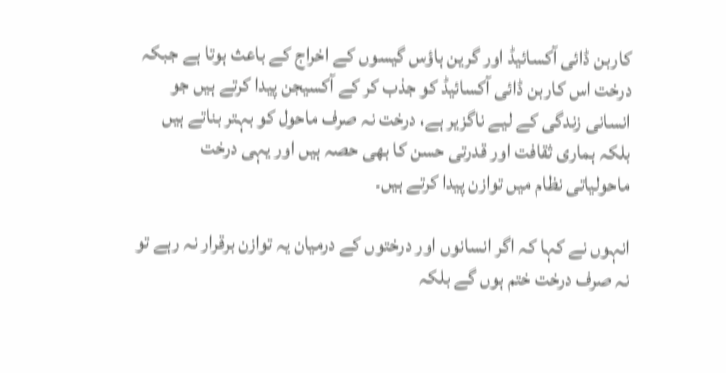کاربن ڈائی آکسائیڈ اور گرین ہاؤس گیسوں کے اخراج کے باعث ہوتا ہے جبکہ درخت اس کاربن ڈائی آکسائیڈ کو جذب کر کے آکسیجن پیدا کرتے ہیں جو انسانی زندگی کے لیے ناگزیر ہے، درخت نہ صرف ماحول کو بہتر بناتے ہیں بلکہ ہماری ثقافت اور قدرتی حسن کا بھی حصہ ہیں اور یہی درخت ماحولیاتی نظام میں توازن پیدا کرتے ہیں۔

انہوں نے کہا کہ اگر انسانوں اور درختوں کے درمیان یہ توازن برقرار نہ رہے تو نہ صرف درخت ختم ہوں گے بلکہ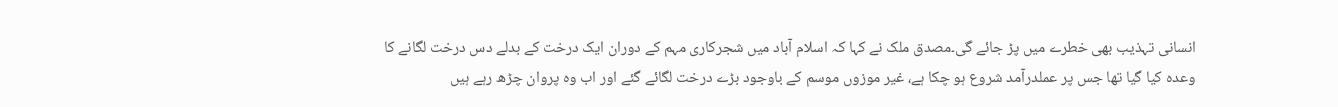انسانی تہذیب بھی خطرے میں پڑ جائے گی۔مصدق ملک نے کہا کہ اسلام آباد میں شجرکاری مہم کے دوران ایک درخت کے بدلے دس درخت لگانے کا وعدہ کیا گیا تھا جس پر عملدرآمد شروع ہو چکا ہے، غیر موزوں موسم کے باوجود بڑے درخت لگائے گئے اور اب وہ پروان چڑھ رہے ہیں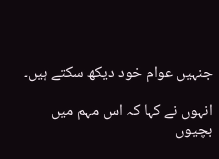جنہیں عوام خود دیکھ سکتے ہیں۔

انہوں نے کہا کہ اس مہم میں بچیوں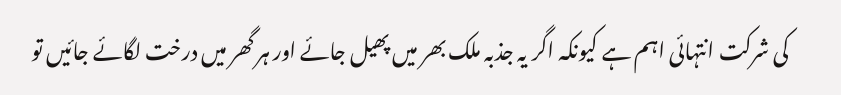کی شرکت انتہائی اہم ہے کیونکہ اگر یہ جذبہ ملک بھر میں پھیل جائے اور ہر گھر میں درخت لگائے جائیں تو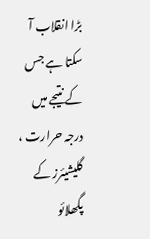بڑا انقلاب آ سکتا ہے جس کے نتیجے میں درجہ حرارت ، گلیشیئرز کے پگھلائو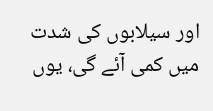اور سیلابوں کی شدت میں کمی آئے گی، یوں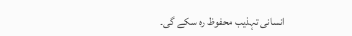انسانی تہذیب محفوظ رہ سکے گی۔